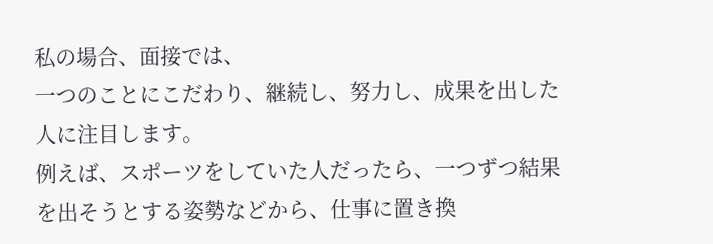私の場合、面接では、
一つのことにこだわり、継続し、努力し、成果を出した人に注目します。
例えば、スポーツをしていた人だったら、一つずつ結果を出そうとする姿勢などから、仕事に置き換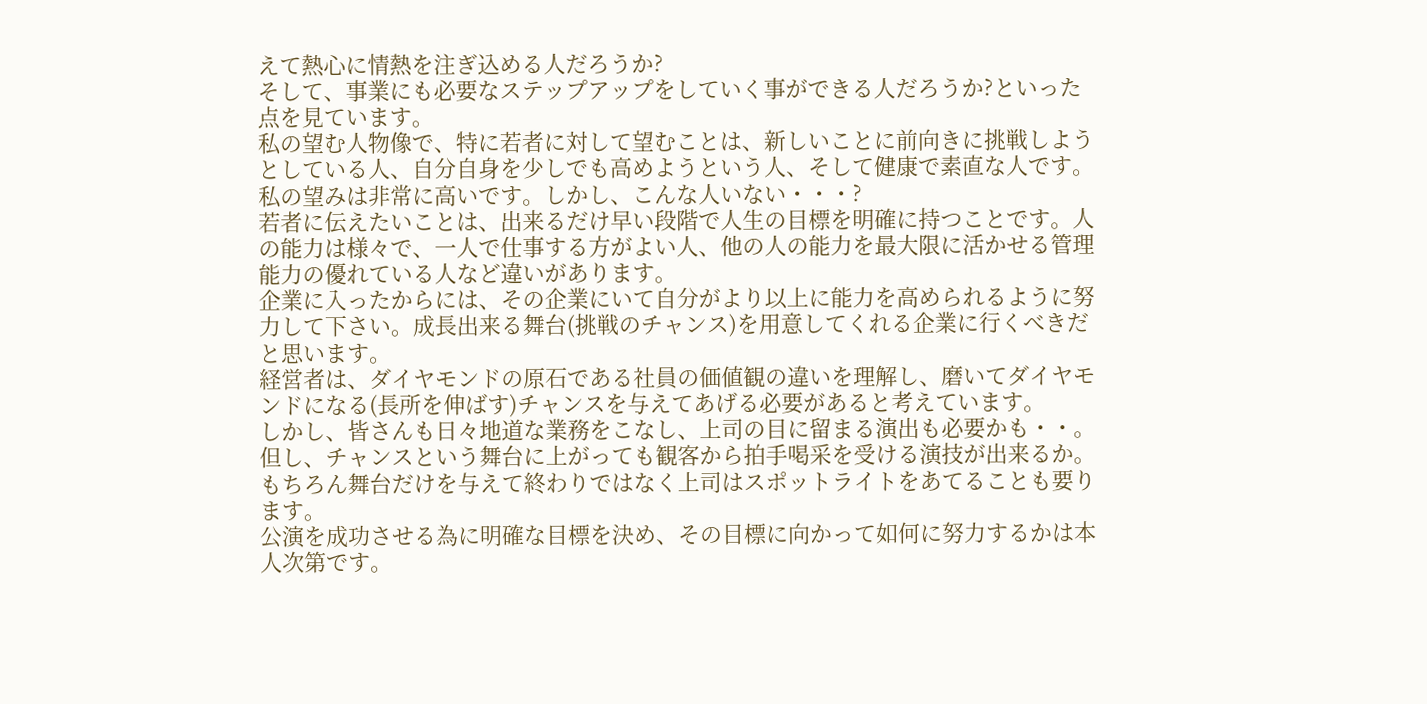えて熱心に情熱を注ぎ込める人だろうか?
そして、事業にも必要なステップアップをしていく事ができる人だろうか?といった点を見ています。
私の望む人物像で、特に若者に対して望むことは、新しいことに前向きに挑戦しようとしている人、自分自身を少しでも高めようという人、そして健康で素直な人です。私の望みは非常に高いです。しかし、こんな人いない・・・?
若者に伝えたいことは、出来るだけ早い段階で人生の目標を明確に持つことです。人の能力は様々で、一人で仕事する方がよい人、他の人の能力を最大限に活かせる管理能力の優れている人など違いがあります。
企業に入ったからには、その企業にいて自分がより以上に能力を高められるように努力して下さい。成長出来る舞台(挑戦のチャンス)を用意してくれる企業に行くべきだと思います。
経営者は、ダイヤモンドの原石である社員の価値観の違いを理解し、磨いてダイヤモンドになる(長所を伸ばす)チャンスを与えてあげる必要があると考えています。
しかし、皆さんも日々地道な業務をこなし、上司の目に留まる演出も必要かも・・。但し、チャンスという舞台に上がっても観客から拍手喝采を受ける演技が出来るか。もちろん舞台だけを与えて終わりではなく上司はスポットライトをあてることも要ります。
公演を成功させる為に明確な目標を決め、その目標に向かって如何に努力するかは本人次第です。